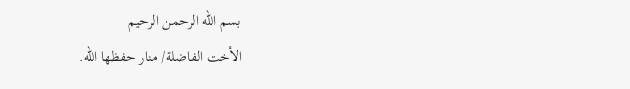بسم الله الرحمن الرحيم
الأخت الفاضلة/ منار حفظها الله.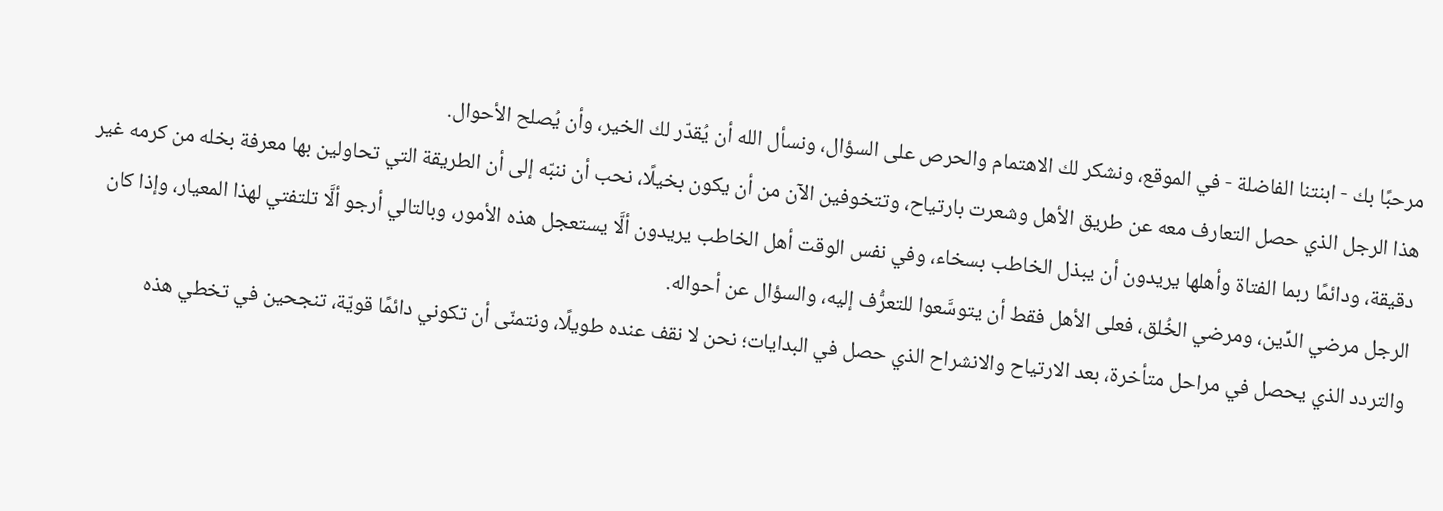مرحبًا بك - ابنتنا الفاضلة - في الموقع، ونشكر لك الاهتمام والحرص على السؤال، ونسأل الله أن يُقدّر لك الخير، وأن يُصلح الأحوال.
هذا الرجل الذي حصل التعارف معه عن طريق الأهل وشعرت بارتياح، وتتخوفين الآن من أن يكون بخيلًا، نحب أن ننبّه إلى أن الطريقة التي تحاولين بها معرفة بخله من كرمه غير دقيقة، ودائمًا ربما الفتاة وأهلها يريدون أن يبذل الخاطب بسخاء، وفي نفس الوقت أهل الخاطب يريدون ألَّا يستعجل هذه الأمور، وبالتالي أرجو ألَّا تلتفتي لهذا المعيار، وإذا كان الرجل مرضي الدِّين، ومرضي الخُلق، فعلى الأهل فقط أن يتوسَّعوا للتعرُّف إليه، والسؤال عن أحواله.
والتردد الذي يحصل في مراحل متأخرة، بعد الارتياح والانشراح الذي حصل في البدايات؛ نحن لا نقف عنده طويلًا، ونتمنّى أن تكوني دائمًا قويّة، تنجحين في تخطي هذه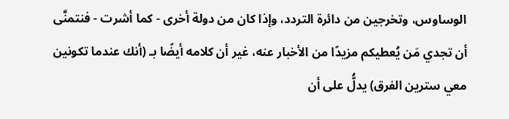الوساوس، وتخرجين من دائرة التردد، وإذا كان من دولة أخرى - كما أشرت - فنتمنَّى أن تجدي مَن يُعطيكم مزيدًا من الأخبار عنه، غير أن كلامه أيضًا بـ (أنك عندما تكونين معي سترين الفرق) يدلُّ على أن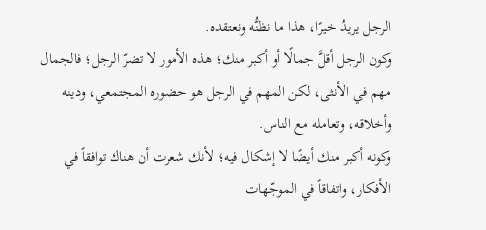الرجل يريدُ خيرًا، هذا ما نظنُّه ونعتقده.
وكون الرجل أقلَّ جمالًا أو أكبر منك؛ هذه الأمور لا تضرّ الرجل؛ فالجمال مهم في الأنثى، لكن المهم في الرجل هو حضوره المجتمعي، ودينه وأخلاقه، وتعامله مع الناس.
وكونه أكبر منك أيضًا لا إشكال فيه؛ لأنك شعرت أن هناك توافقاً في الأفكار، واتفاقاً في الموجّهات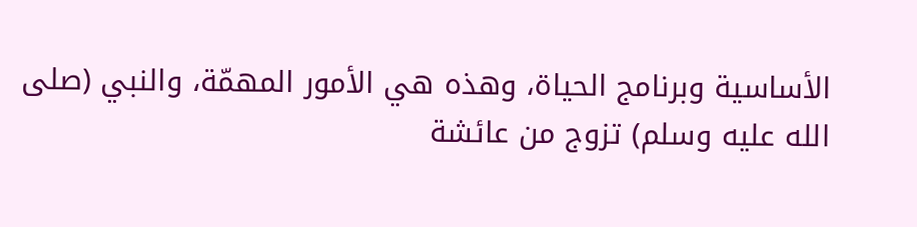الأساسية وبرنامج الحياة، وهذه هي الأمور المهمّة، والنبي (صلى الله عليه وسلم) تزوج من عائشة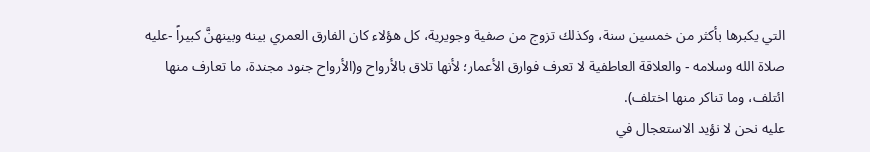التي يكبرها بأكثر من خمسين سنة، وكذلك تزوج من صفية وجويرية، كل هؤلاء كان الفارق العمري بينه وبينهنَّ كبيراً -عليه صلاة الله وسلامه - والعلاقة العاطفية لا تعرف فوارق الأعمار؛ لأنها تلاق بالأرواح و(الأرواح جنود مجندة، ما تعارف منها ائتلف، وما تناكر منها اختلف).
عليه نحن لا نؤيد الاستعجال في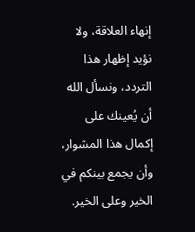إنهاء العلاقة، ولا نؤيد إظهار هذا التردد، ونسأل الله أن يُعينك على إكمال هذا المشوار، وأن يجمع بينكم في الخير وعلى الخير.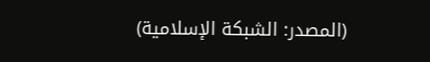(المصدر: الشبكة الإسلامية)